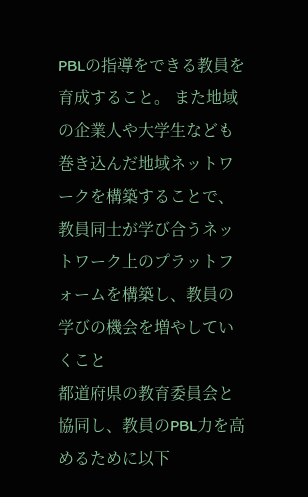PBLの指導をできる教員を育成すること。 また地域の企業人や大学生なども巻き込んだ地域ネットワークを構築することで、教員同士が学び合うネットワーク上のプラットフォームを構築し、教員の学びの機会を増やしていくこと
都道府県の教育委員会と協同し、教員のPBL力を高めるために以下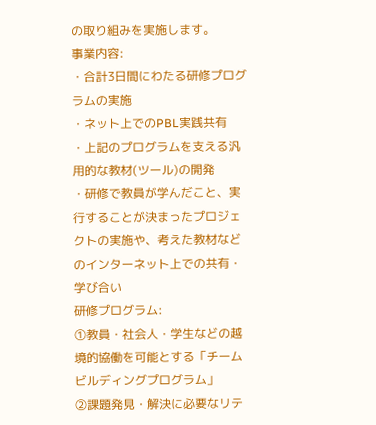の取り組みを実施します。
事業内容:
・合計3日間にわたる研修プログラムの実施
・ネット上でのPBL実践共有
・上記のプログラムを支える汎用的な教材(ツール)の開発
・研修で教員が学んだこと、実行することが決まったプロジェクトの実施や、考えた教材などのインターネット上での共有・学び合い
研修プログラム:
①教員・社会人・学生などの越境的協働を可能とする「チームビルディングプログラム」
②課題発見・解決に必要なリテ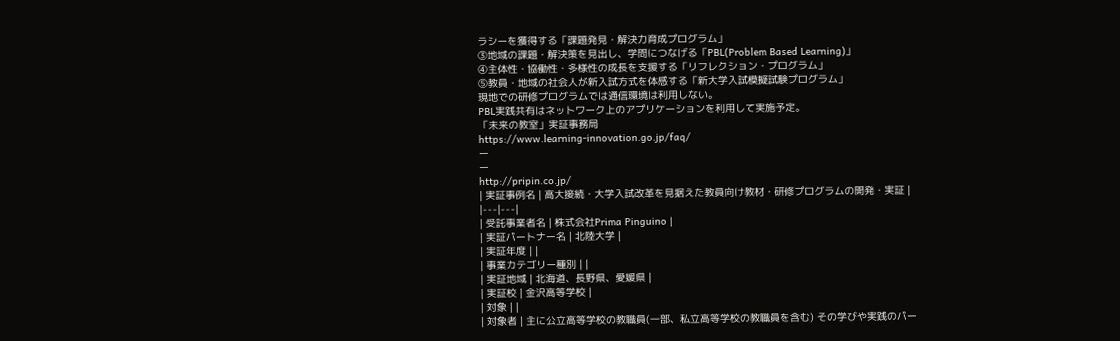ラシーを獲得する「課題発見・解決力育成プログラム」
③地域の課題・解決策を見出し、学問につなげる「PBL(Problem Based Learning)」
④主体性・協働性・多様性の成長を支援する「リフレクション・プログラム」
⑤教員・地域の社会人が新入試方式を体感する「新大学入試模擬試験プログラム」
現地での研修プログラムでは通信環境は利用しない。
PBL実践共有はネットワーク上のアプリケーションを利用して実施予定。
「未来の教室」実証事務局
https://www.learning-innovation.go.jp/faq/
ー
ー
http://pripin.co.jp/
| 実証事例名 | 高大接続・大学入試改革を見据えた教員向け教材・研修プログラムの開発・実証 |
|---|---|
| 受託事業者名 | 株式会社Prima Pinguino |
| 実証パートナー名 | 北陸大学 |
| 実証年度 | |
| 事業カテゴリー種別 | |
| 実証地域 | 北海道、長野県、愛媛県 |
| 実証校 | 金沢高等学校 |
| 対象 | |
| 対象者 | 主に公立高等学校の教職員(一部、私立高等学校の教職員を含む) その学びや実践のパー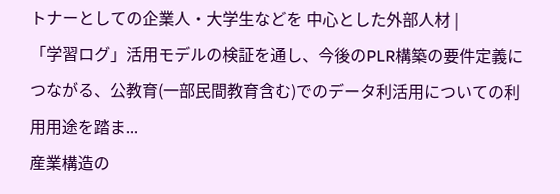トナーとしての企業人・大学生などを 中心とした外部人材 |
「学習ログ」活用モデルの検証を通し、今後のPLR構築の要件定義につながる、公教育(一部民間教育含む)でのデータ利活用についての利用用途を踏ま...
産業構造の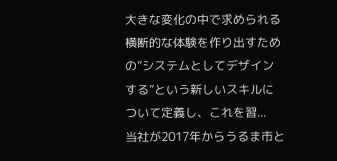大きな変化の中で求められる横断的な体験を作り出すための”システムとしてデザインする”という新しいスキルについて定義し、これを習...
当社が2017年からうるま市と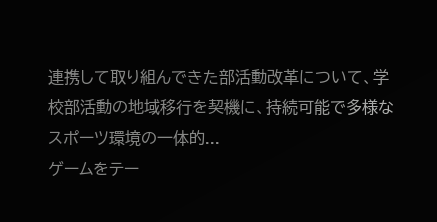連携して取り組んできた部活動改革について、学校部活動の地域移行を契機に、持続可能で多様なスポーツ環境の一体的...
ゲームをテー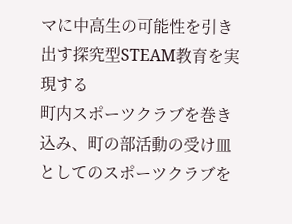マに中高生の可能性を引き出す探究型STEAM教育を実現する
町内スポーツクラブを巻き込み、町の部活動の受け皿としてのスポーツクラブを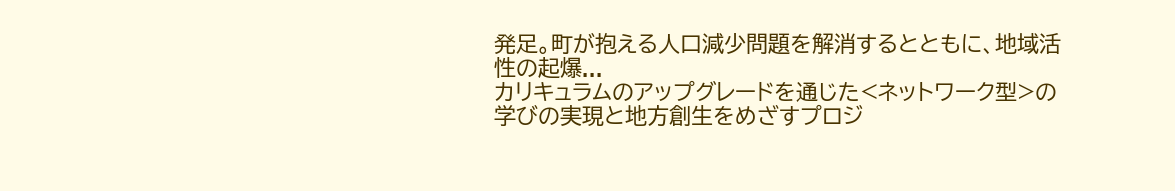発足。町が抱える人口減少問題を解消するとともに、地域活性の起爆...
カリキュラムのアップグレードを通じた<ネットワーク型>の学びの実現と地方創生をめざすプロジ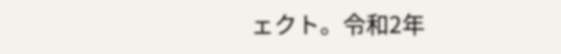ェクト。令和2年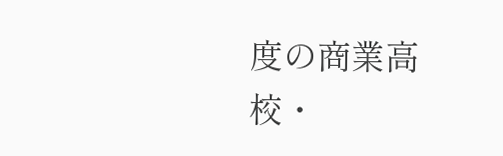度の商業高校・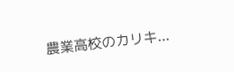農業高校のカリキ...